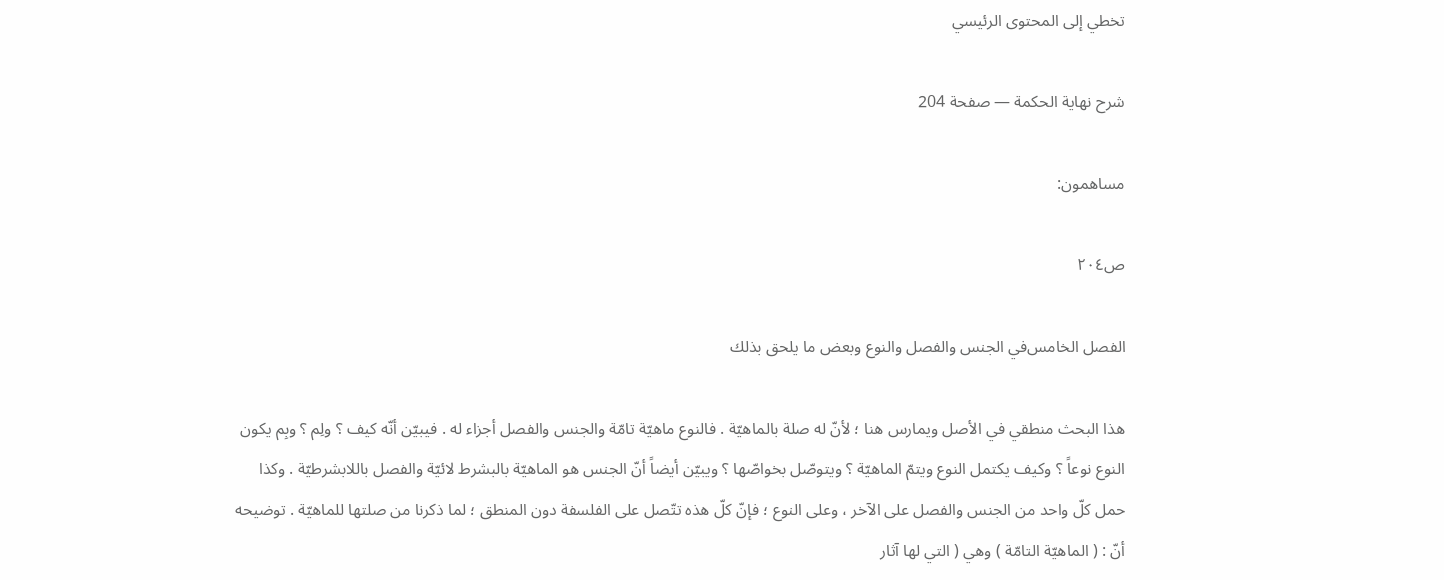تخطي إلى المحتوى الرئيسي

شرح نهاية الحكمة — صفحة 204

مساهمون:

ص٢٠٤

الفصل الخامس‌في الجنس والفصل والنوع وبعض ما يلحق بذلك

هذا البحث منطقي في الأصل ويمارس هنا ؛ لأنّ له صلة بالماهيّة . فالنوع ماهيّة تامّة والجنس والفصل أجزاء له . فيبيّن أنّه كيف ؟ ولِم ؟ وبِم يكون النوع نوعاً ؟ وكيف يكتمل النوع ويتمّ الماهيّة ؟ ويتوصّل بخواصّها ؟ ويبيّن أيضاً أنّ الجنس هو الماهيّة بالبشرط لائيّة والفصل باللابشرطيّة . وكذا حمل كلّ واحد من الجنس والفصل على الآخر ، وعلى النوع ؛ فإنّ كلّ هذه تتّصل على الفلسفة دون المنطق ؛ لما ذكرنا من صلتها للماهيّة . توضيحه أنّ : ( الماهيّة التامّة ) وهي ( التي لها آثار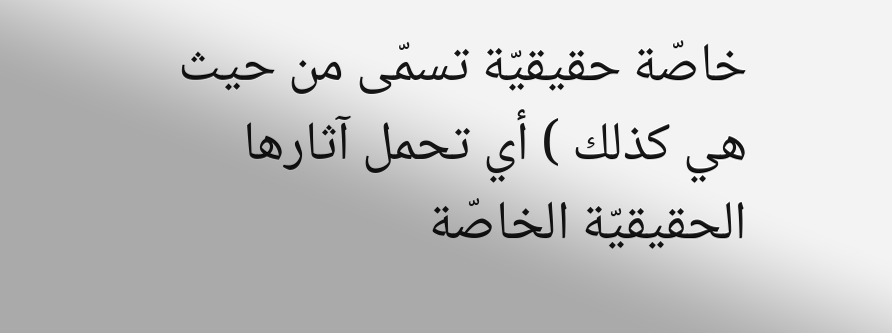خاصّة حقيقيّة تسمّى من حيث هي كذلك ) أي تحمل آثارها الحقيقيّة الخاصّة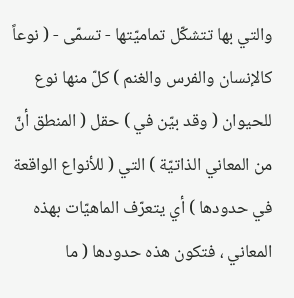والتي بها تتشكّل تماميّتها - تسمّى - ( نوعاً كالإنسان والفرس والغنم ) كلّ منها نوع للحيوان ( وقد بيّن في ) حقل ( المنطق أنّ من المعاني الذاتيّة ) التي ( للأنواع الواقعة في حدودها ) أي يتعرّف الماهيّات بهذه المعاني ، فتكون هذه حدودها ( ما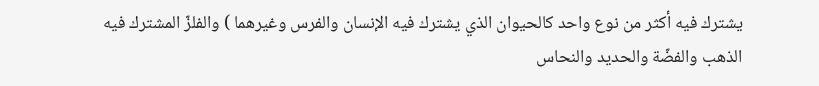يشترك فيه أكثر من نوع واحد كالحيوان الذي يشترك فيه الإنسان والفرس وغيرهما ) والفلزّ المشترك فيه الذهب والفضّة والحديد والنحاس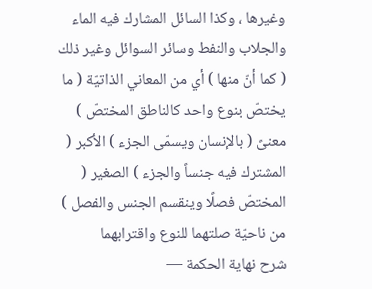وغيرها ، وكذا السائل المشارك فيه الماء والجلاب والنفط وسائر السوائل وغير ذلك ( كما أنّ منها ) أي من المعاني الذاتيّة ( ما يختصّ بنوع واحد كالناطق المختصّ ) معنىً ( بالإنسان ويسمّى الجزء ) الأكبر ( المشترك فيه جنساً والجزء ) الصغير ( المختصّ فصلًا وينقسم الجنس والفصل ) من ناحيّة صلتهما للنوع واقترابهما
شرح نهاية الحكمة —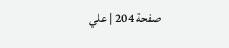صفحة 204 | علي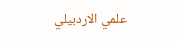علمي الاردبيلي